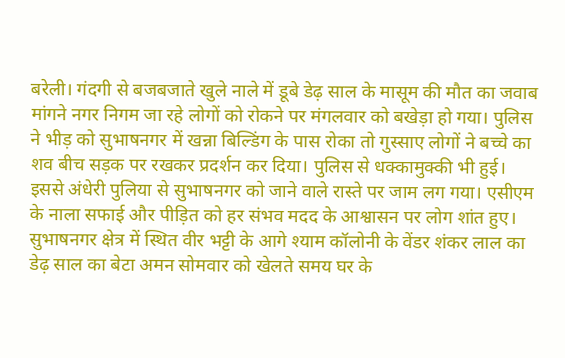बरेली। गंदगी से बजबजाते खुले नाले में डूबे डेढ़ साल के मासूम की मौत का जवाब मांगने नगर निगम जा रहे लोगों को रोकने पर मंगलवार को बखेड़ा हो गया। पुलिस ने भीड़ को सुभाषनगर में खन्ना बिल्डिंग के पास रोका तो गुस्साए लोगों ने बच्चे का शव बीच सड़क पर रखकर प्रदर्शन कर दिया। पुलिस से धक्कामुक्की भी हुई। इससे अंधेरी पुलिया से सुभाषनगर को जाने वाले रास्ते पर जाम लग गया। एसीएम के नाला सफाई और पीड़ित को हर संभव मदद के आश्वासन पर लोग शांत हुए।
सुभाषनगर क्षेत्र में स्थित वीर भट्टी के आगे श्याम कॉलोनी के वेंडर शंकर लाल का डेढ़ साल का बेटा अमन सोमवार को खेलते समय घर के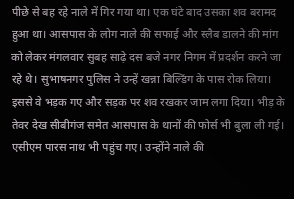पीछे से बह रहे नाले में गिर गया था। एक घंटे बाद उसका शव बरामद हुआ था। आसपास के लोग नाले की सफाई और स्लैब डालने की मांग को लेकर मंगलवार सुबह साढ़े दस बजे नगर निगम में प्रदर्शन करने जा रहे थे। सुभाषनगर पुलिस ने उन्हें खन्ना बिल्डिंग के पास रोक लिया। इससे वे भड़क गए और सड़क पर शव रखकर जाम लगा दिया। भीड़ के तेवर देख सीबीगंज समेत आसपास के थानों की फोर्स भी बुला ली गई। एसीएम पारस नाथ भी पहुंच गए। उन्होंने नाले की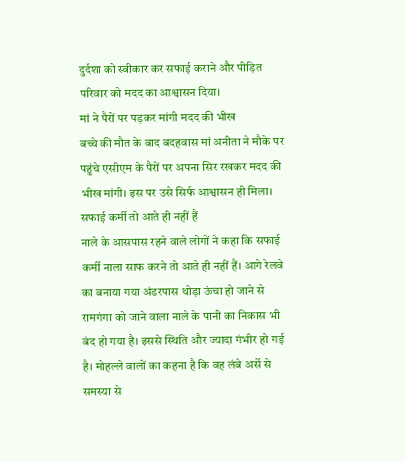दुर्दशा को स्वीकार कर सफाई कराने और पीड़ित परिवार को मदद का आश्वासन दिया।
मां ने पैरों पर पड़कर मांगी मदद की भीख
बच्चे की मौत के बाद बदहवास मां अनीता ने मौके पर पहुंचे एसीएम के पैरों पर अपना सिर रखकर मदद की भीख मांगी। इस पर उसे सिर्फ आश्वासन ही मिला।
सफाई कर्मी तो आते ही नहीं हैं
नाले के आसपास रहने वाले लोगों ने कहा कि सफाई कर्मी नाला साफ करने तो आते ही नहीं हैं। आगे रेलवे का बनाया गया अंडरपास थोड़ा ऊंचा हो जाने से रामगंगा को जाने वाला नाले के पानी का निकास भी बंद हो गया है। इससे स्थिति और ज्यादा गंभीर हो गई है। मोहल्ले वालों का कहना है कि वह लंबे अर्से से समस्या से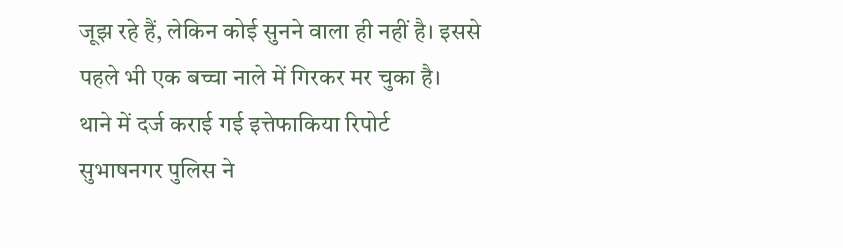जूझ रहे हैं, लेकिन कोई सुनने वाला ही नहीं है। इससे पहले भी एक बच्चा नाले में गिरकर मर चुका है।
थाने में दर्ज कराई गई इत्तेफाकिया रिपोर्ट
सुभाषनगर पुलिस ने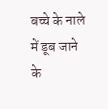बच्चे के नाले में डूब जाने के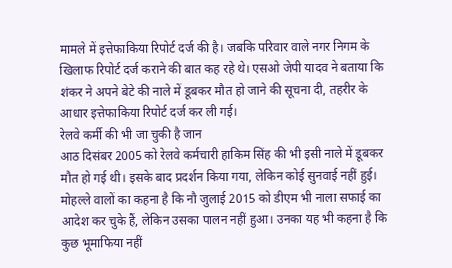मामले में इत्तेफाकिया रिपोर्ट दर्ज की है। जबकि परिवार वाले नगर निगम के खिलाफ रिपोर्ट दर्ज कराने की बात कह रहे थे। एसओ जेपी यादव ने बताया कि शंकर ने अपने बेटे की नाले में डूबकर मौत हो जाने की सूचना दी, तहरीर के आधार इत्तेफाकिया रिपोर्ट दर्ज कर ली गई।
रेलवे कर्मी की भी जा चुकी है जान
आठ दिसंबर 2005 को रेलवे कर्मचारी हाकिम सिंह की भी इसी नाले में डूबकर मौत हो गई थी। इसके बाद प्रदर्शन किया गया, लेकिन कोई सुनवाई नहीं हुई। मोहल्ले वालों का कहना है कि नौ जुलाई 2015 को डीएम भी नाला सफाई का आदेश कर चुके हैं, लेकिन उसका पालन नहीं हुआ। उनका यह भी कहना है कि कुछ भूमाफिया नहीं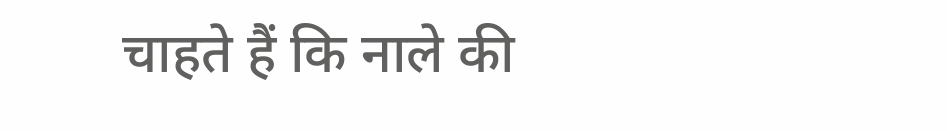चाहते हैं कि नाले की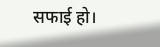सफाई हो।